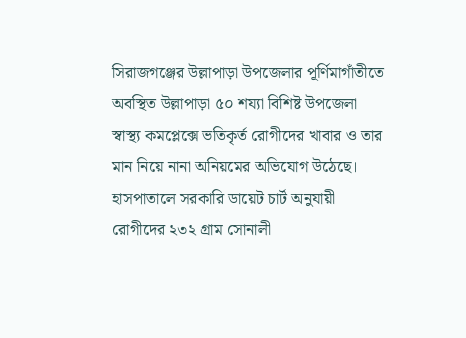সিরাজগঞ্জের উল্লাপাড়া উপজেলার পূর্ণিমাগাঁতীতে অবস্থিত উল্লাপাড়া ৫০ শয্যা বিশিষ্ট উপজেলা স্বাস্থ্য কমপ্লেক্সে ভতিকৃর্ত রোগীদের খাবার ও তার মান নিয়ে নানা অনিয়মের অভিযোগ উঠেছে। হাসপাতালে সরকারি ডায়েট চার্ট অনুযায়ী রোগীদের ২৩২ গ্রাম সোনালী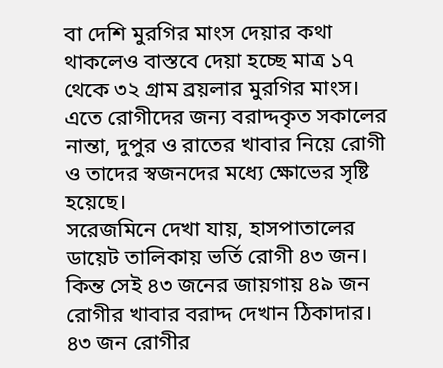বা দেশি মুরগির মাংস দেয়ার কথা থাকলেও বাস্তবে দেয়া হচ্ছে মাত্র ১৭ থেকে ৩২ গ্রাম ব্রয়লার মুরগির মাংস। এতে রোগীদের জন্য বরাদ্দকৃত সকালের নান্তা, দুপুর ও রাতের খাবার নিয়ে রোগী ও তাদের স্বজনদের মধ্যে ক্ষোভের সৃষ্টি হয়েছে।
সরেজমিনে দেখা যায়, হাসপাতালের ডায়েট তালিকায় ভর্তি রোগী ৪৩ জন। কিন্ত সেই ৪৩ জনের জায়গায় ৪৯ জন রোগীর খাবার বরাদ্দ দেখান ঠিকাদার। ৪৩ জন রোগীর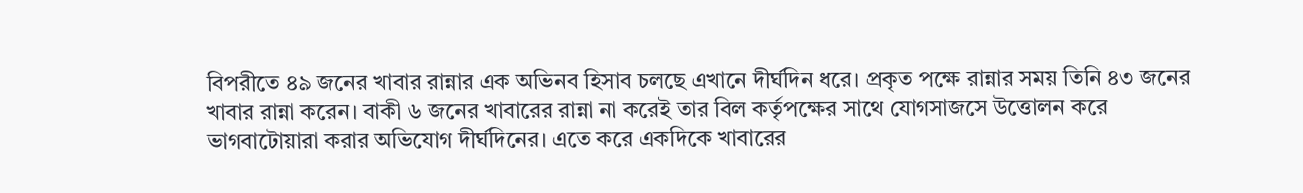বিপরীতে ৪৯ জনের খাবার রান্নার এক অভিনব হিসাব চলছে এখানে দীর্ঘদিন ধরে। প্রকৃত পক্ষে রান্নার সময় তিনি ৪৩ জনের খাবার রান্না করেন। বাকী ৬ জনের খাবারের রান্না না করেই তার বিল কর্তৃপক্ষের সাথে যোগসাজসে উত্তোলন করে ভাগবাটোয়ারা করার অভিযোগ দীর্ঘদিনের। এতে করে একদিকে খাবারের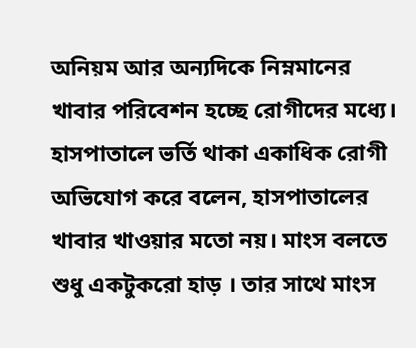অনিয়ম আর অন্যদিকে নিম্নমানের খাবার পরিবেশন হচ্ছে রোগীদের মধ্যে। হাসপাতালে ভর্তি থাকা একাধিক রোগী অভিযোগ করে বলেন, হাসপাতালের খাবার খাওয়ার মতো নয়। মাংস বলতে শুধু একটুকরো হাড় । তার সাথে মাংস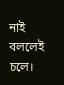নাই বললেই চলে।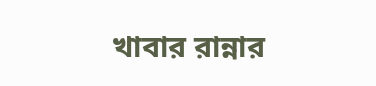খাবার রান্নার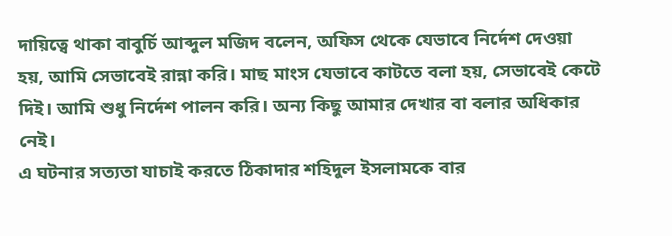দায়িত্বে থাকা বাবুর্চি আব্দুল মজিদ বলেন, অফিস থেকে যেভাবে নির্দেশ দেওয়া হয়, আমি সেভাবেই রান্না করি। মাছ মাংস যেভাবে কাটতে বলা হয়, সেভাবেই কেটে দিই। আমি শুধু নির্দেশ পালন করি। অন্য কিছু আমার দেখার বা বলার অধিকার নেই।
এ ঘটনার সত্যতা যাচাই করতে ঠিকাদার শহিদুল ইসলামকে বার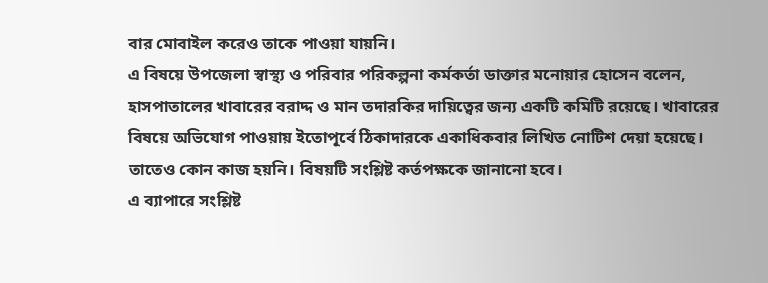বার মোবাইল করেও তাকে পাওয়া যায়নি।
এ বিষয়ে উপজেলা স্বাস্থ্য ও পরিবার পরিকল্পনা কর্মকর্তা ডাক্তার মনোয়ার হোসেন বলেন, হাসপাতালের খাবারের বরাদ্দ ও মান তদারকির দায়িত্বের জন্য একটি কমিটি রয়েছে। খাবারের বিষয়ে অভিযোগ পাওয়ায় ইতোপূর্বে ঠিকাদারকে একাধিকবার লিখিত নোটিশ দেয়া হয়েছে। তাতেও কোন কাজ হয়নি। বিষয়টি সংশ্লিষ্ট কর্তপক্ষকে জানানো হবে।
এ ব্যাপারে সংশ্লিষ্ট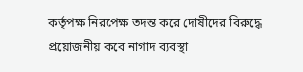কর্তৃপক্ষ নিরপেক্ষ তদন্ত করে দোষীদের বিরুদ্ধে প্রয়োজনীয় কবে নাগাদ ব্যবস্থা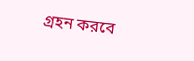গ্রহন করবে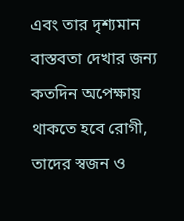এবং তার দৃশ্যমান বাস্তবতা দেখার জন্য কতদিন অপেক্ষায় থাকতে হবে রোগী, তাদের স্বজন ও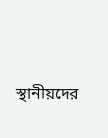স্থানীয়দের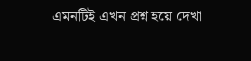এমনটিই এখন প্রশ্ন হয়ে দেখা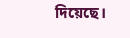দিয়েছে।